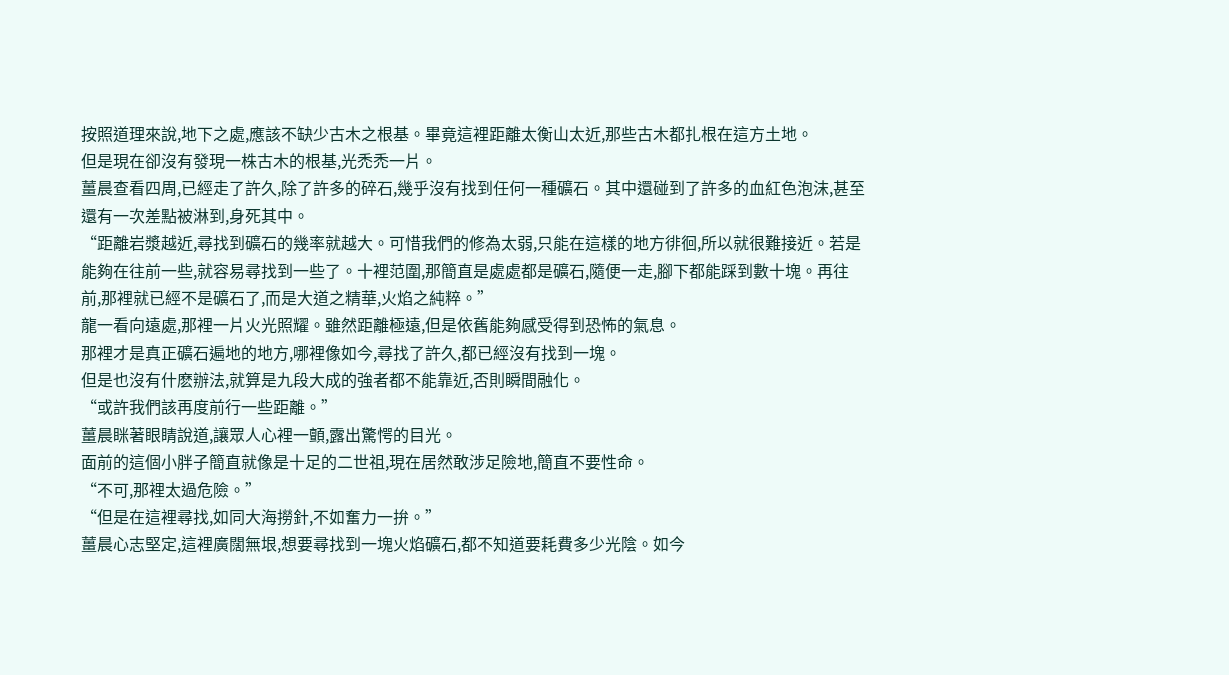按照道理來說,地下之處,應該不缺少古木之根基。畢竟這裡距離太衡山太近,那些古木都扎根在這方土地。
但是現在卻沒有發現一株古木的根基,光禿禿一片。
薑晨查看四周,已經走了許久,除了許多的碎石,幾乎沒有找到任何一種礦石。其中還碰到了許多的血紅色泡沫,甚至還有一次差點被淋到,身死其中。
“距離岩漿越近,尋找到礦石的幾率就越大。可惜我們的修為太弱,只能在這樣的地方徘徊,所以就很難接近。若是能夠在往前一些,就容易尋找到一些了。十裡范圍,那簡直是處處都是礦石,隨便一走,腳下都能踩到數十塊。再往前,那裡就已經不是礦石了,而是大道之精華,火焰之純粹。”
龍一看向遠處,那裡一片火光照耀。雖然距離極遠,但是依舊能夠感受得到恐怖的氣息。
那裡才是真正礦石遍地的地方,哪裡像如今,尋找了許久,都已經沒有找到一塊。
但是也沒有什麽辦法,就算是九段大成的強者都不能靠近,否則瞬間融化。
“或許我們該再度前行一些距離。”
薑晨眯著眼睛說道,讓眾人心裡一顫,露出驚愕的目光。
面前的這個小胖子簡直就像是十足的二世祖,現在居然敢涉足險地,簡直不要性命。
“不可,那裡太過危險。”
“但是在這裡尋找,如同大海撈針,不如奮力一拚。”
薑晨心志堅定,這裡廣闊無垠,想要尋找到一塊火焰礦石,都不知道要耗費多少光陰。如今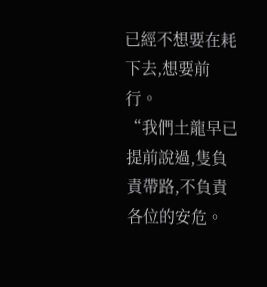已經不想要在耗下去,想要前行。
“我們土龍早已提前說過,隻負責帶路,不負責各位的安危。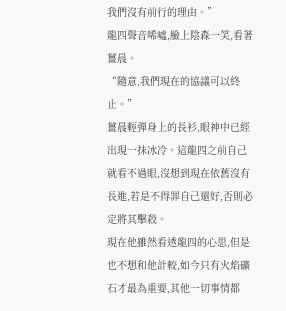我們沒有前行的理由。”
龍四聲音唏噓,臉上陰森一笑,看著薑晨。
“隨意,我們現在的協議可以終止。”
薑晨輕彈身上的長衫,眼神中已經出現一抹冰冷。這龍四之前自己就看不過眼,沒想到現在依舊沒有長進,若是不得罪自己還好,否則必定將其擊殺。
現在他雖然看透龍四的心思,但是也不想和他計較,如今只有火焰礦石才最為重要,其他一切事情都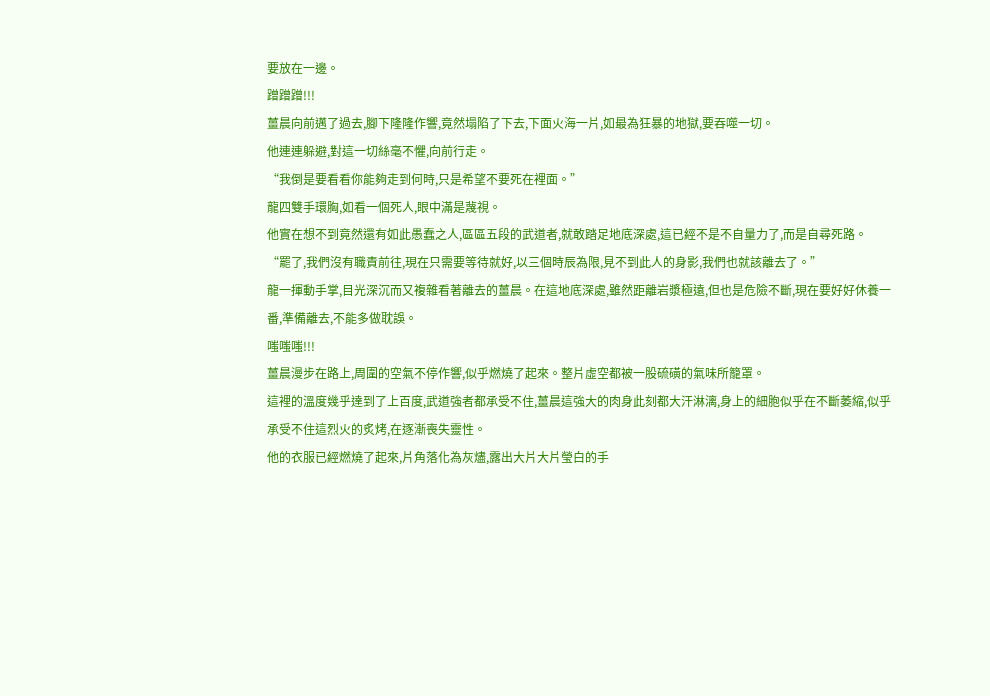要放在一邊。
蹭蹭蹭!!!
薑晨向前邁了過去,腳下隆隆作響,竟然塌陷了下去,下面火海一片,如最為狂暴的地獄,要吞噬一切。
他連連躲避,對這一切絲毫不懼,向前行走。
“我倒是要看看你能夠走到何時,只是希望不要死在裡面。”
龍四雙手環胸,如看一個死人,眼中滿是蔑視。
他實在想不到竟然還有如此愚蠢之人,區區五段的武道者,就敢踏足地底深處,這已經不是不自量力了,而是自尋死路。
“罷了,我們沒有職責前往,現在只需要等待就好,以三個時辰為限,見不到此人的身影,我們也就該離去了。”
龍一揮動手掌,目光深沉而又複雜看著離去的薑晨。在這地底深處,雖然距離岩漿極遠,但也是危險不斷,現在要好好休養一番,準備離去,不能多做耽誤。
嗤嗤嗤!!!
薑晨漫步在路上,周圍的空氣不停作響,似乎燃燒了起來。整片虛空都被一股硫磺的氣味所籠罩。
這裡的溫度幾乎達到了上百度,武道強者都承受不住,薑晨這強大的肉身此刻都大汗淋漓,身上的細胞似乎在不斷萎縮,似乎承受不住這烈火的炙烤,在逐漸喪失靈性。
他的衣服已經燃燒了起來,片角落化為灰燼,露出大片大片瑩白的手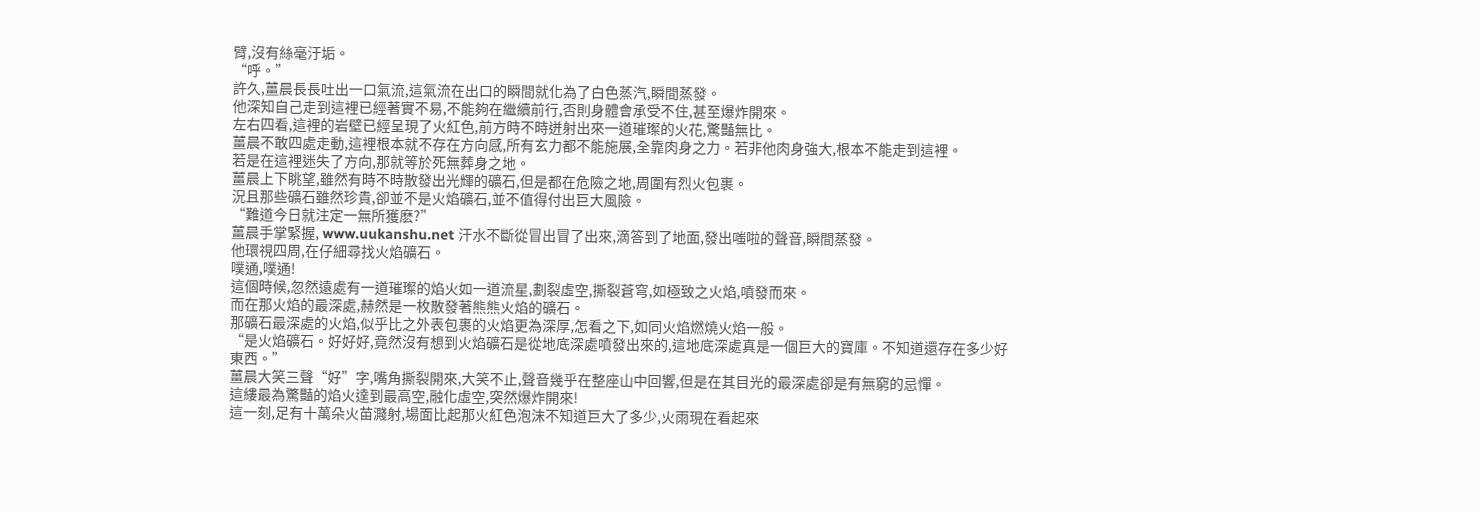臂,沒有絲毫汙垢。
“呼。”
許久,薑晨長長吐出一口氣流,這氣流在出口的瞬間就化為了白色蒸汽,瞬間蒸發。
他深知自己走到這裡已經著實不易,不能夠在繼續前行,否則身體會承受不住,甚至爆炸開來。
左右四看,這裡的岩壁已經呈現了火紅色,前方時不時迸射出來一道璀璨的火花,驚豔無比。
薑晨不敢四處走動,這裡根本就不存在方向感,所有玄力都不能施展,全靠肉身之力。若非他肉身強大,根本不能走到這裡。
若是在這裡迷失了方向,那就等於死無葬身之地。
薑晨上下眺望,雖然有時不時散發出光輝的礦石,但是都在危險之地,周圍有烈火包裹。
況且那些礦石雖然珍貴,卻並不是火焰礦石,並不值得付出巨大風險。
“難道今日就注定一無所獲麽?”
薑晨手掌緊握, www.uukanshu.net 汗水不斷從冒出冒了出來,滴答到了地面,發出嗤啦的聲音,瞬間蒸發。
他環視四周,在仔細尋找火焰礦石。
噗通,噗通!
這個時候,忽然遠處有一道璀璨的焰火如一道流星,劃裂虛空,撕裂蒼穹,如極致之火焰,噴發而來。
而在那火焰的最深處,赫然是一枚散發著熊熊火焰的礦石。
那礦石最深處的火焰,似乎比之外表包裹的火焰更為深厚,怎看之下,如同火焰燃燒火焰一般。
“是火焰礦石。好好好,竟然沒有想到火焰礦石是從地底深處噴發出來的,這地底深處真是一個巨大的寶庫。不知道還存在多少好東西。”
薑晨大笑三聲“好”字,嘴角撕裂開來,大笑不止,聲音幾乎在整座山中回響,但是在其目光的最深處卻是有無窮的忌憚。
這縷最為驚豔的焰火達到最高空,融化虛空,突然爆炸開來!
這一刻,足有十萬朵火苗濺射,場面比起那火紅色泡沫不知道巨大了多少,火雨現在看起來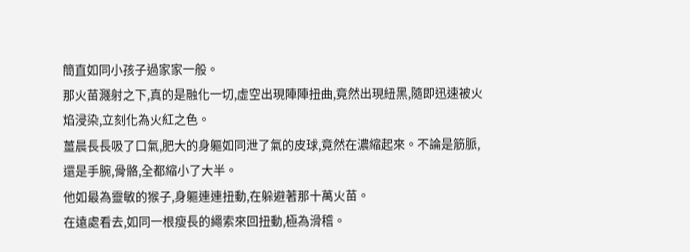簡直如同小孩子過家家一般。
那火苗濺射之下,真的是融化一切,虛空出現陣陣扭曲,竟然出現紐黑,隨即迅速被火焰浸染,立刻化為火紅之色。
薑晨長長吸了口氣,肥大的身軀如同泄了氣的皮球,竟然在濃縮起來。不論是筋脈,還是手腕,骨骼,全都縮小了大半。
他如最為靈敏的猴子,身軀連連扭動,在躲避著那十萬火苗。
在遠處看去,如同一根瘦長的繩索來回扭動,極為滑稽。